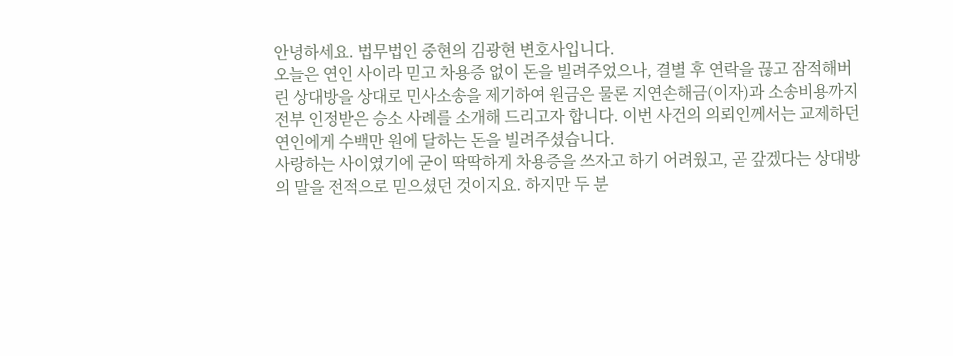안녕하세요. 법무법인 중현의 김광현 변호사입니다.
오늘은 연인 사이라 믿고 차용증 없이 돈을 빌려주었으나, 결별 후 연락을 끊고 잠적해버린 상대방을 상대로 민사소송을 제기하여 원금은 물론 지연손해금(이자)과 소송비용까지 전부 인정받은 승소 사례를 소개해 드리고자 합니다. 이번 사건의 의뢰인께서는 교제하던 연인에게 수백만 원에 달하는 돈을 빌려주셨습니다.
사랑하는 사이였기에 굳이 딱딱하게 차용증을 쓰자고 하기 어려웠고, 곧 갚겠다는 상대방의 말을 전적으로 믿으셨던 것이지요. 하지만 두 분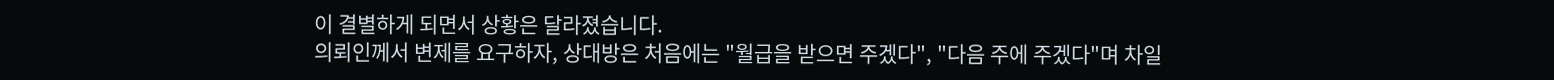이 결별하게 되면서 상황은 달라졌습니다.
의뢰인께서 변제를 요구하자, 상대방은 처음에는 "월급을 받으면 주겠다", "다음 주에 주겠다"며 차일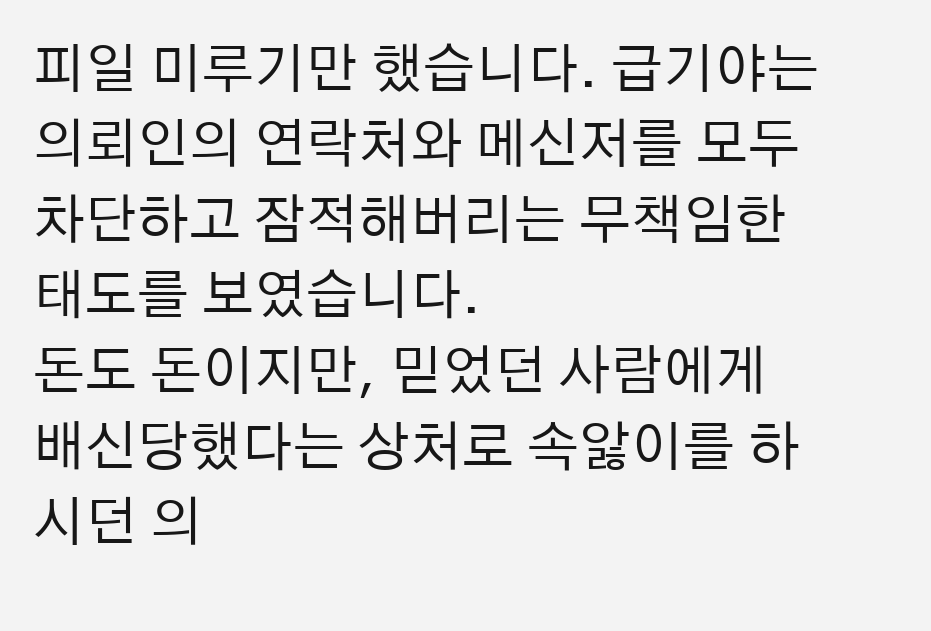피일 미루기만 했습니다. 급기야는 의뢰인의 연락처와 메신저를 모두 차단하고 잠적해버리는 무책임한 태도를 보였습니다.
돈도 돈이지만, 믿었던 사람에게 배신당했다는 상처로 속앓이를 하시던 의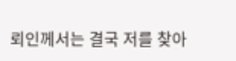뢰인께서는 결국 저를 찾아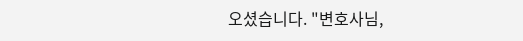오셨습니다. "변호사님,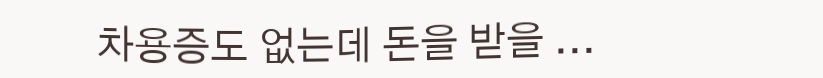차용증도 없는데 돈을 받을 ...